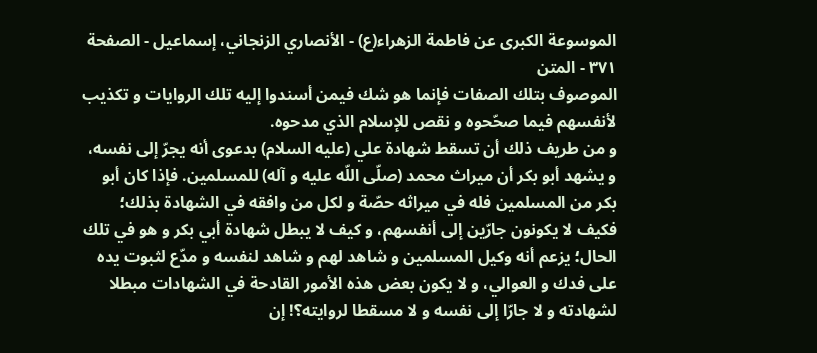الموسوعة الكبرى عن فاطمة الزهراء(ع) - الأنصاري الزنجاني، إسماعيل - الصفحة ٣٧١ - المتن
الموصوف بتلك الصفات فإنما هو شك فيمن أسندوا إليه تلك الروايات و تكذيب لأنفسهم فيما صحّحوه و نقص للإسلام الذي مدحوه.
و من طريف ذلك أن تسقط شهادة علي (عليه السلام) بدعوى أنه يجرّ إلى نفسه، و يشهد أبو بكر أن ميراث محمد (صلّى اللّه عليه و آله) للمسلمين. فإذا كان أبو بكر من المسلمين فله في ميراثه حصّة و لكل من وافقه في الشهادة بذلك؛ فكيف لا يكونون جارّين إلى أنفسهم، و كيف لا يبطل شهادة أبي بكر و هو في تلك الحال؛ يزعم أنه وكيل المسلمين و شاهد لهم و شاهد لنفسه و مدّع لثبوت يده على فدك و العوالي، و لا يكون بعض هذه الأمور القادحة في الشهادات مبطلا لشهادته و لا جارّا إلى نفسه و لا مسقطا لروايته؟! إن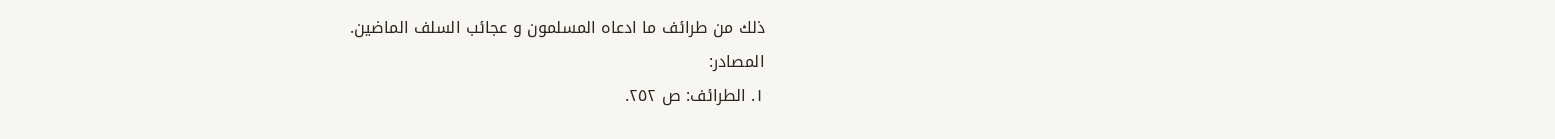ذلك من طرائف ما ادعاه المسلمون و عجائب السلف الماضين.
المصادر:
١. الطرائف: ص ٢٥٢.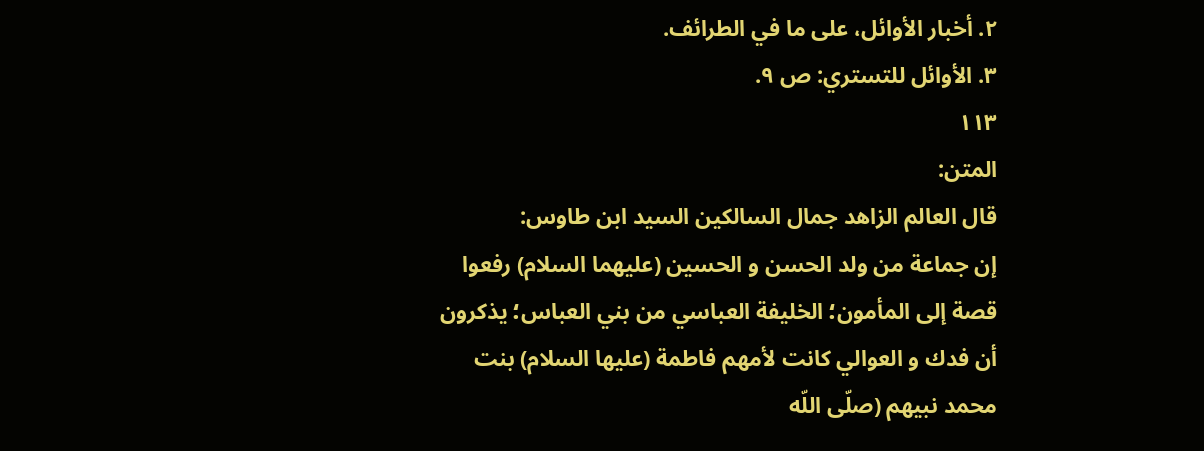٢. أخبار الأوائل، على ما في الطرائف.
٣. الأوائل للتستري: ص ٩.
١١٣
المتن:
قال العالم الزاهد جمال السالكين السيد ابن طاوس:
إن جماعة من ولد الحسن و الحسين (عليهما السلام) رفعوا قصة إلى المأمون؛ الخليفة العباسي من بني العباس؛ يذكرون أن فدك و العوالي كانت لأمهم فاطمة (عليها السلام) بنت محمد نبيهم (صلّى اللّه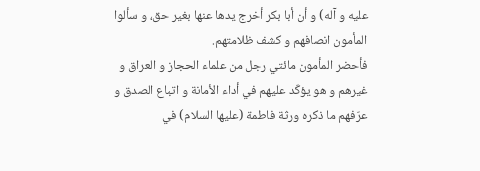عليه و آله) و أن أبا بكر أخرج يدها عنها بغير حق، و سألوا المأمون انصافهم و كشف ظلامتهم.
فأحضر المأمون مائتي رجل من علماء الحجاز و العراق و غيرهم و هو يؤكّد عليهم في أداء الأمانة و اتباع الصدق و عرّفهم ما ذكره ورثة فاطمة (عليها السلام) في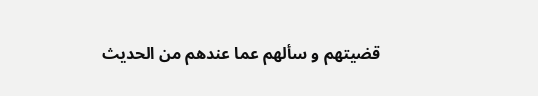قضيتهم و سألهم عما عندهم من الحديث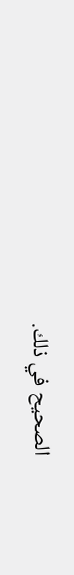الصحيح في ذلك.